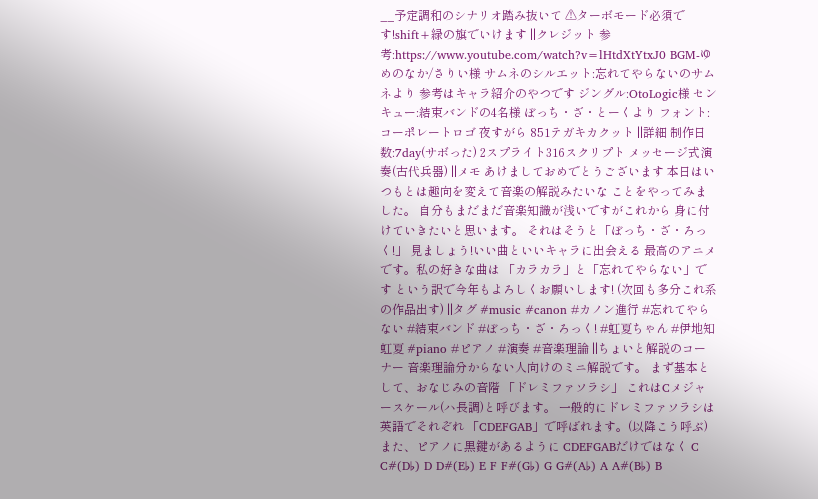__予定調和のシナリオ踏み抜いて ⚠ターボモード必須です!shift+緑の旗でいけます ||クレジット 参考:https://www.youtube.com/watch?v=lHtdXtYtxJ0 BGM-ゆめのなか/さりい様 サムネのシルエット:忘れてやらないのサムネより 参考はキャラ紹介のやつです ジングル:OtoLogic様 センキュー:結束バンドの4名様 ぼっち・ざ・とーくより フォント:コーポレートロゴ 夜すがら 851テガキカクット ||詳細 制作日数:7day(サボった) 2スプライト316スクリプト メッセージ式演奏(古代兵器) ||メモ あけましておめでとうございます 本日はいつもとは趣向を変えて音楽の解説みたいな ことをやってみました。 自分もまだまだ音楽知識が浅いですがこれから 身に付けていきたいと思います。 それはそうと「ぼっち・ざ・ろっく!」 見ましょう!いい曲といいキャラに出会える 最高のアニメです。私の好きな曲は 「カラカラ」と「忘れてやらない」です という訳で今年もよろしくお願いします! (次回も多分これ系の作品出す) ||タグ #music #canon #カノン進行 #忘れてやらない #結束バンド #ぼっち・ざ・ろっく! #虹夏ちゃん #伊地知虹夏 #piano #ピアノ #演奏 #音楽理論 ||ちょいと解説のコーナー 音楽理論分からない人向けのミニ解説です。 まず基本として、おなじみの音階 「ドレミファソラシ」 これはCメジャースケール(ハ長調)と呼びます。 一般的にドレミファソラシは英語でそれぞれ 「CDEFGAB」で呼ばれます。(以降こう呼ぶ) また、ピアノに黒鍵があるように CDEFGABだけではなく C C#(D♭) D D#(E♭) E F F#(G♭) G G#(A♭) A A#(B♭) B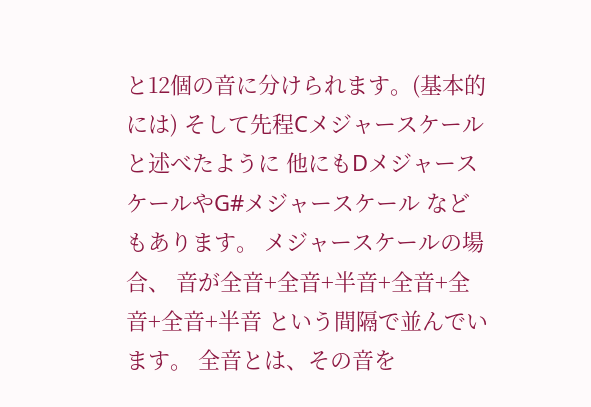と12個の音に分けられます。(基本的には) そして先程Cメジャースケールと述べたように 他にもDメジャースケールやG#メジャースケール などもあります。 メジャースケールの場合、 音が全音+全音+半音+全音+全音+全音+半音 という間隔で並んでいます。 全音とは、その音を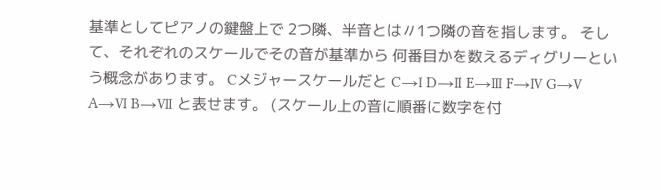基準としてピアノの鍵盤上で 2つ隣、半音とは〃1つ隣の音を指します。 そして、それぞれのスケールでその音が基準から 何番目かを数えるディグリーという概念があります。 Cメジャースケールだと C→Ⅰ D→Ⅱ E→Ⅲ F→Ⅳ G→Ⅴ A→Ⅵ B→Ⅶ と表せます。 (スケール上の音に順番に数字を付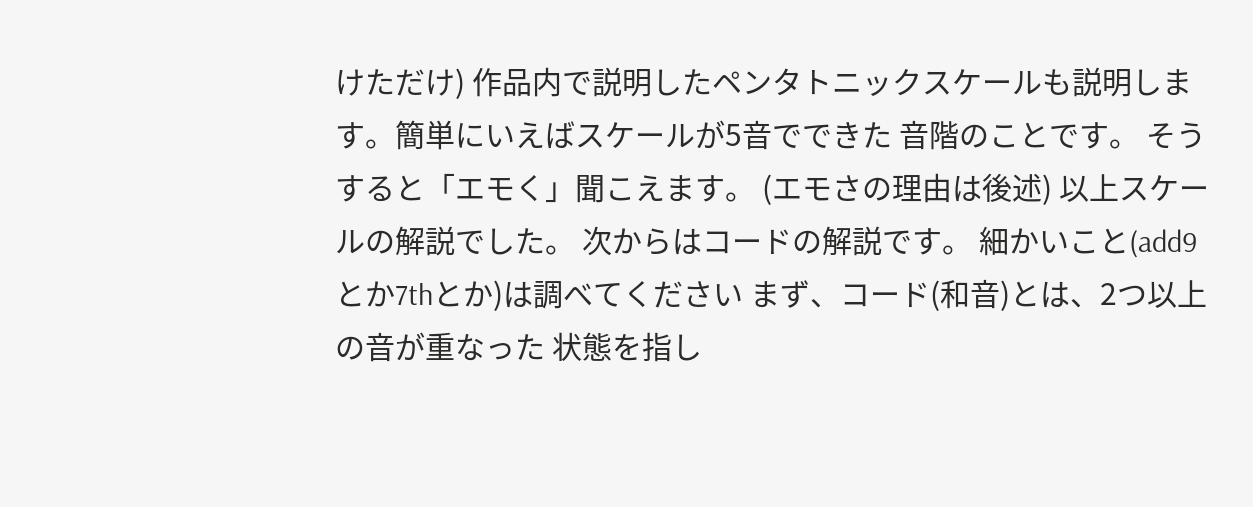けただけ) 作品内で説明したペンタトニックスケールも説明します。簡単にいえばスケールが5音でできた 音階のことです。 そうすると「エモく」聞こえます。 (エモさの理由は後述) 以上スケールの解説でした。 次からはコードの解説です。 細かいこと(add9とか7thとか)は調べてください まず、コード(和音)とは、2つ以上の音が重なった 状態を指し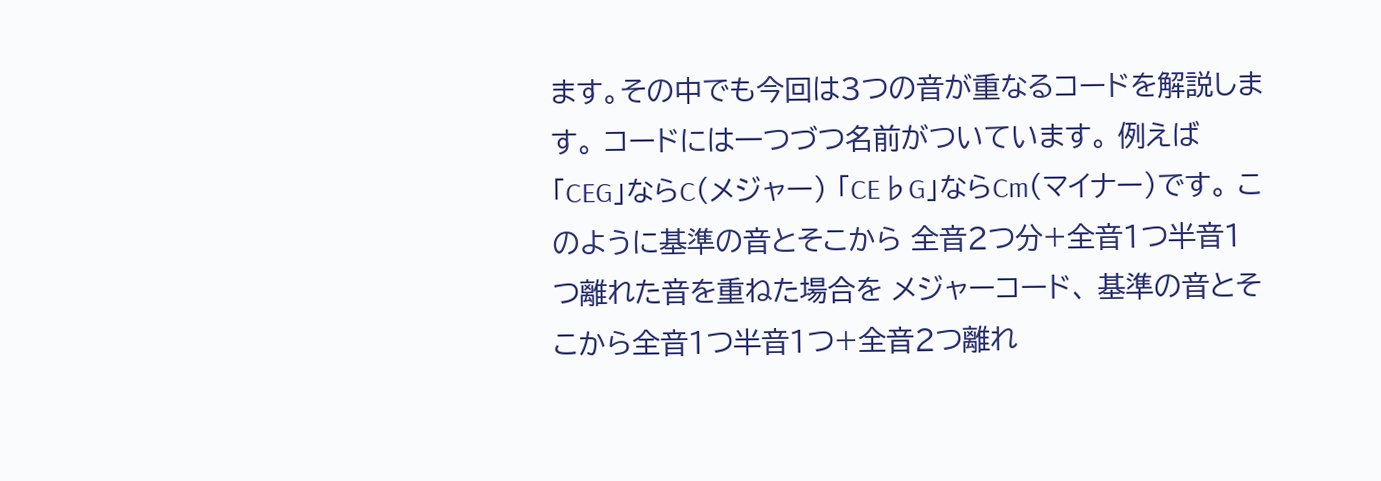ます。その中でも今回は3つの音が重なるコードを解説します。 コードには一つづつ名前がついています。 例えば「CEG」ならC(メジャー) 「CE♭G」ならCm(マイナー)です。 このように基準の音とそこから 全音2つ分+全音1つ半音1つ離れた音を重ねた場合を メジャーコード、 基準の音とそこから全音1つ半音1つ+全音2つ離れ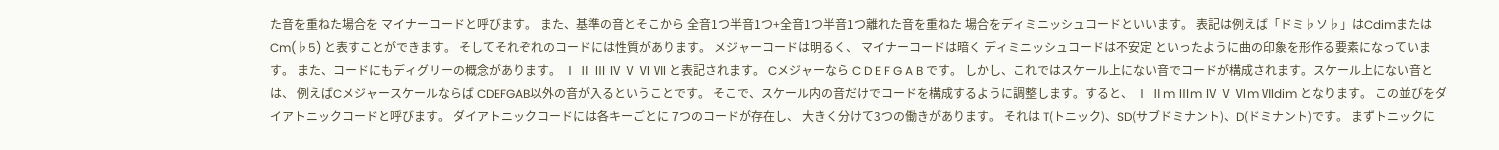た音を重ねた場合を マイナーコードと呼びます。 また、基準の音とそこから 全音1つ半音1つ+全音1つ半音1つ離れた音を重ねた 場合をディミニッシュコードといいます。 表記は例えば「ドミ♭ソ♭」はCdimまたはCm(♭5) と表すことができます。 そしてそれぞれのコードには性質があります。 メジャーコードは明るく、 マイナーコードは暗く ディミニッシュコードは不安定 といったように曲の印象を形作る要素になっています。 また、コードにもディグリーの概念があります。 Ⅰ Ⅱ Ⅲ Ⅳ Ⅴ Ⅵ Ⅶ と表記されます。 Cメジャーなら C D E F G A B です。 しかし、これではスケール上にない音でコードが構成されます。スケール上にない音とは、 例えばCメジャースケールならば CDEFGAB以外の音が入るということです。 そこで、スケール内の音だけでコードを構成するように調整します。すると、 Ⅰ Ⅱm Ⅲm Ⅳ Ⅴ Ⅵm Ⅶdim となります。 この並びをダイアトニックコードと呼びます。 ダイアトニックコードには各キーごとに 7つのコードが存在し、 大きく分けて3つの働きがあります。 それは T(トニック)、SD(サブドミナント)、D(ドミナント)です。 まずトニックに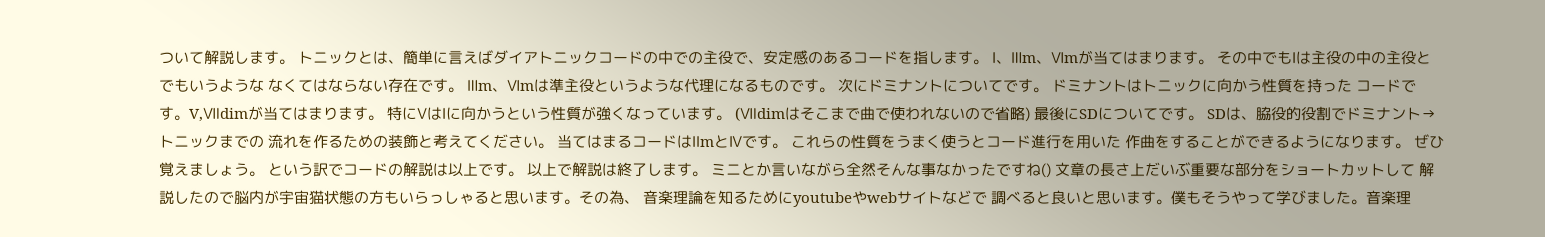ついて解説します。 トニックとは、簡単に言えばダイアトニックコードの中での主役で、安定感のあるコードを指します。 Ⅰ、Ⅲm、Ⅵmが当てはまります。 その中でもⅠは主役の中の主役とでもいうような なくてはならない存在です。 Ⅲm、Ⅵmは準主役というような代理になるものです。 次にドミナントについてです。 ドミナントはトニックに向かう性質を持った コードです。V,Ⅶdimが当てはまります。 特にⅤはⅠに向かうという性質が強くなっています。 (Ⅶdimはそこまで曲で使われないので省略) 最後にSDについてです。 SDは、脇役的役割でドミナント→トニックまでの 流れを作るための装飾と考えてください。 当てはまるコードはⅡmとⅣです。 これらの性質をうまく使うとコード進行を用いた 作曲をすることができるようになります。 ぜひ覚えましょう。 という訳でコードの解説は以上です。 以上で解説は終了します。 ミニとか言いながら全然そんな事なかったですね() 文章の長さ上だいぶ重要な部分をショートカットして 解説したので脳内が宇宙猫状態の方もいらっしゃると思います。その為、 音楽理論を知るためにyoutubeやwebサイトなどで 調べると良いと思います。僕もそうやって学びました。音楽理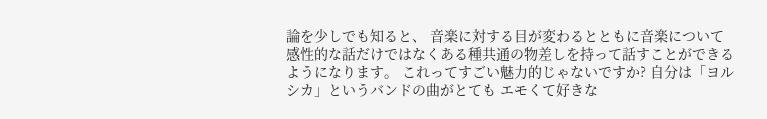論を少しでも知ると、 音楽に対する目が変わるとともに音楽について 感性的な話だけではなくある種共通の物差しを持って話すことができるようになります。 これってすごい魅力的じゃないですか? 自分は「ヨルシカ」というバンドの曲がとても エモくて好きな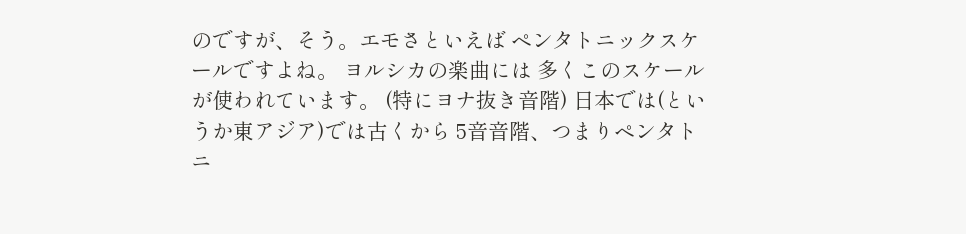のですが、そう。エモさといえば ペンタトニックスケールですよね。 ヨルシカの楽曲には 多くこのスケールが使われています。 (特にヨナ抜き音階) 日本では(というか東アジア)では古くから 5音音階、つまりペンタトニ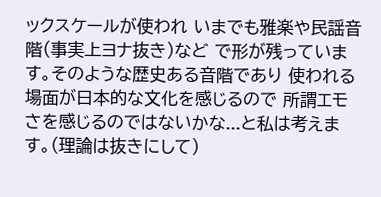ックスケールが使われ いまでも雅楽や民謡音階(事実上ヨナ抜き)など で形が残っています。そのような歴史ある音階であり 使われる場面が日本的な文化を感じるので 所謂エモさを感じるのではないかな...と私は考えます。(理論は抜きにして)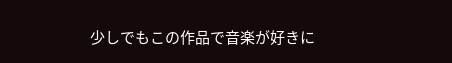少しでもこの作品で音楽が好きに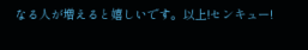なる人が増えると嬉しいです。以上!センキュー!